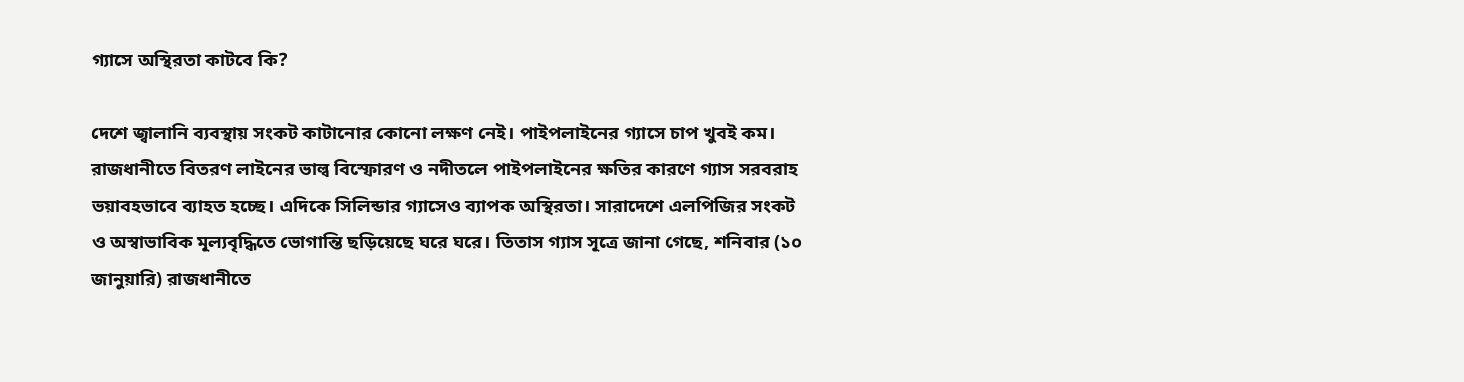গ্যাসে অস্থিরতা কাটবে কি?

দেশে জ্বালানি ব্যবস্থায় সংকট কাটানোর কোনো লক্ষণ নেই। পাইপলাইনের গ্যাসে চাপ খুবই কম। রাজধানীতে বিতরণ লাইনের ভাল্ব বিস্ফোরণ ও নদীতলে পাইপলাইনের ক্ষতির কারণে গ্যাস সরবরাহ ভয়াবহভাবে ব্যাহত হচ্ছে। এদিকে সিলিন্ডার গ্যাসেও ব্যাপক অস্থিরতা। সারাদেশে এলপিজির সংকট ও অস্বাভাবিক মূল্যবৃদ্ধিতে ভোগান্তি ছড়িয়েছে ঘরে ঘরে। তিতাস গ্যাস সূত্রে জানা গেছে, শনিবার (১০ জানুয়ারি) রাজধানীতে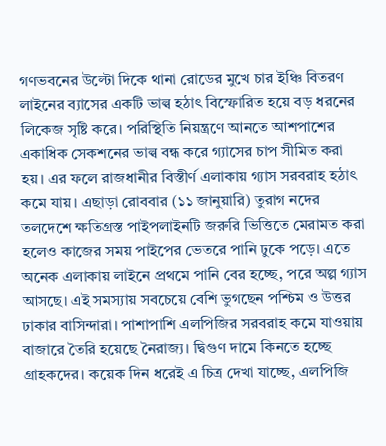গণভবনের উল্টো দিকে থানা রোডের মুখে চার ইঞ্চি বিতরণ লাইনের ব্যাসের একটি ভাল্ব হঠাৎ বিস্ফোরিত হয়ে বড় ধরনের লিকেজ সৃষ্টি করে। পরিস্থিতি নিয়ন্ত্রণে আনতে আশপাশের একাধিক সেকশনের ভাল্ব বন্ধ করে গ্যাসের চাপ সীমিত করা হয়। এর ফলে রাজধানীর বিস্তীর্ণ এলাকায় গ্যাস সরবরাহ হঠাৎ কমে যায়। এছাড়া রোববার (১১ জানুয়ারি) তুরাগ নদের তলদেশে ক্ষতিগ্রস্ত পাইপলাইনটি জরুরি ভিত্তিতে মেরামত করা হলেও কাজের সময় পাইপের ভেতরে পানি ঢুকে পড়ে। এতে অনেক এলাকায় লাইনে প্রথমে পানি বের হচ্ছে, পরে অল্প গ্যাস আসছে। এই সমস্যায় সবচেয়ে বেশি ভুগছেন পশ্চিম ও উত্তর ঢাকার বাসিন্দারা। পাশাপাশি এলপিজির সরবরাহ কমে যাওয়ায় বাজারে তৈরি হয়েছে নৈরাজ্য। দ্বিগুণ দামে কিনতে হচ্ছে গ্রাহকদের। কয়েক দিন ধরেই এ চিত্র দেখা যাচ্ছে, এলপিজি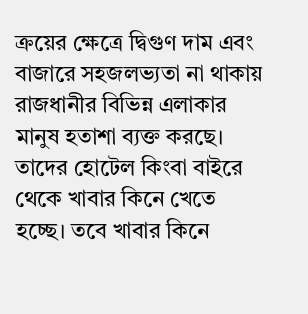ক্রয়ের ক্ষেত্রে দ্বিগুণ দাম এবং বাজারে সহজলভ্যতা না থাকায় রাজধানীর বিভিন্ন এলাকার মানুষ হতাশা ব্যক্ত করছে। তাদের হোটেল কিংবা বাইরে থেকে খাবার কিনে খেতে হচ্ছে। তবে খাবার কিনে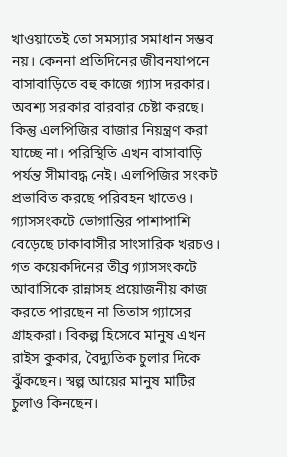খাওয়াতেই তো সমস্যার সমাধান সম্ভব নয়। কেননা প্রতিদিনের জীবনযাপনে বাসাবাড়িতে বহু কাজে গ্যাস দরকার। অবশ্য সরকার বারবার চেষ্টা করছে। কিন্তু এলপিজির বাজার নিয়ন্ত্রণ করা যাচ্ছে না। পরিস্থিতি এখন বাসাবাড়ি পর্যন্ত সীমাবদ্ধ নেই। এলপিজির সংকট প্রভাবিত করছে পরিবহন খাতেও। গ্যাসসংকটে ভোগান্তির পাশাপাশি বেড়েছে ঢাকাবাসীর সাংসারিক খরচও। গত কয়েকদিনের তীব্র গ্যাসসংকটে আবাসিকে রান্নাসহ প্রয়োজনীয় কাজ করতে পারছেন না তিতাস গ্যাসের গ্রাহকরা। বিকল্প হিসেবে মানুষ এখন রাইস কুকার, বৈদ্যুতিক চুলার দিকে ঝুঁকছেন। স্বল্প আয়ের মানুষ মাটির চুলাও কিনছেন।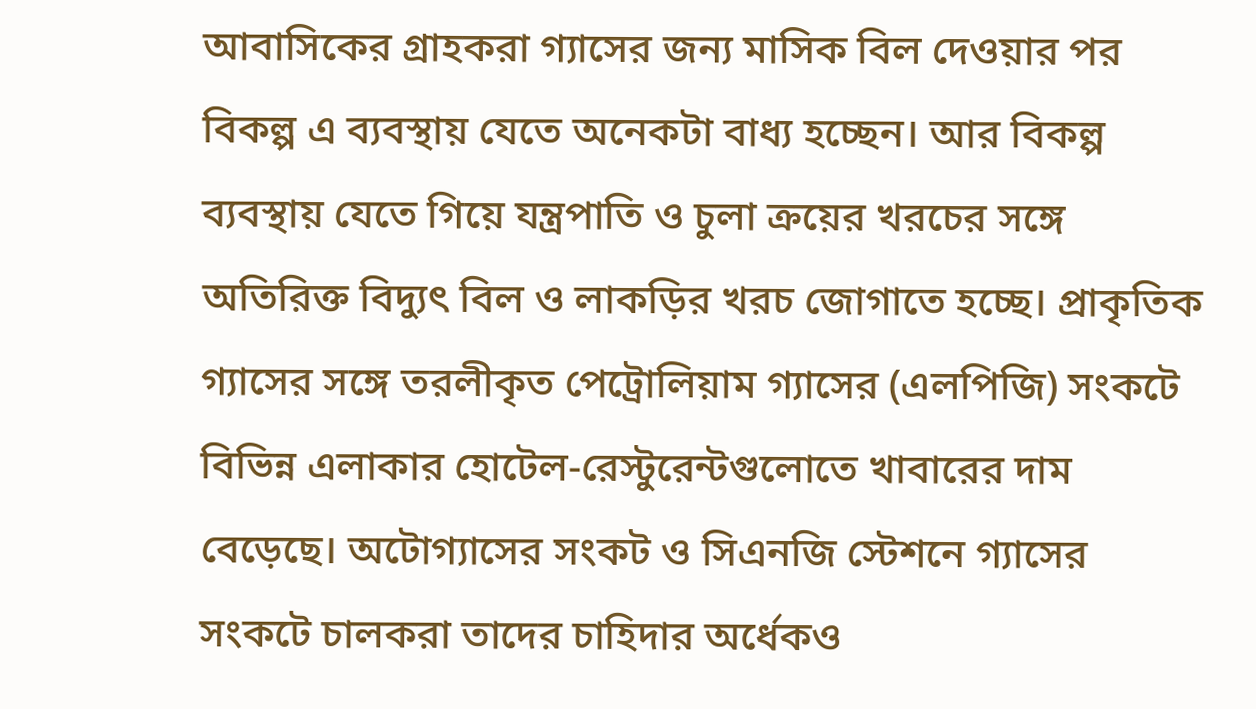আবাসিকের গ্রাহকরা গ্যাসের জন্য মাসিক বিল দেওয়ার পর বিকল্প এ ব্যবস্থায় যেতে অনেকটা বাধ্য হচ্ছেন। আর বিকল্প ব্যবস্থায় যেতে গিয়ে যন্ত্রপাতি ও চুলা ক্রয়ের খরচের সঙ্গে অতিরিক্ত বিদ্যুৎ বিল ও লাকড়ির খরচ জোগাতে হচ্ছে। প্রাকৃতিক গ্যাসের সঙ্গে তরলীকৃত পেট্রোলিয়াম গ্যাসের (এলপিজি) সংকটে বিভিন্ন এলাকার হোটেল-রেস্টুরেন্টগুলোতে খাবারের দাম বেড়েছে। অটোগ্যাসের সংকট ও সিএনজি স্টেশনে গ্যাসের সংকটে চালকরা তাদের চাহিদার অর্ধেকও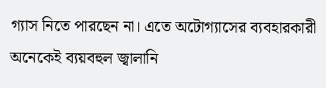গ্যাস নিতে পারছেন না। এতে অটোগ্যাসের ব্যবহারকারী অনেকেই ব্যয়বহুল জ্বালানি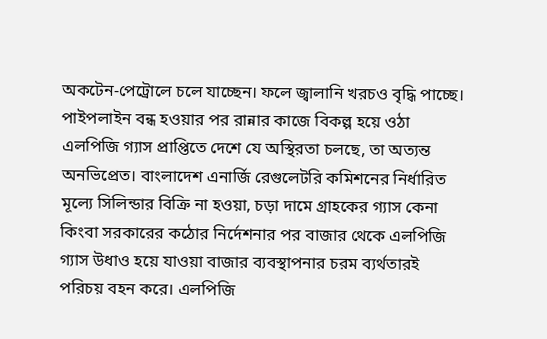অকটেন-পেট্রোলে চলে যাচ্ছেন। ফলে জ্বালানি খরচও বৃদ্ধি পাচ্ছে। পাইপলাইন বন্ধ হওয়ার পর রান্নার কাজে বিকল্প হয়ে ওঠা এলপিজি গ্যাস প্রাপ্তিতে দেশে যে অস্থিরতা চলছে, তা অত্যন্ত অনভিপ্রেত। বাংলাদেশ এনার্জি রেগুলেটরি কমিশনের নির্ধারিত মূল্যে সিলিন্ডার বিক্রি না হওয়া, চড়া দামে গ্রাহকের গ্যাস কেনা কিংবা সরকারের কঠোর নির্দেশনার পর বাজার থেকে এলপিজি গ্যাস উধাও হয়ে যাওয়া বাজার ব্যবস্থাপনার চরম ব্যর্থতারই পরিচয় বহন করে। এলপিজি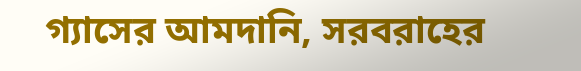গ্যাসের আমদানি, সরবরাহের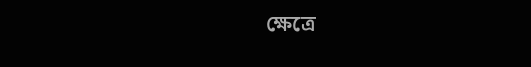ক্ষেত্রে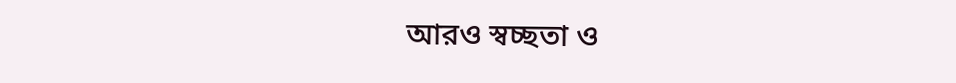আরও স্বচ্ছতা ও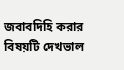জবাবদিহি করার বিষয়টি দেখভাল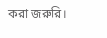করা জরুরি।